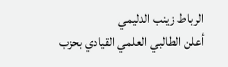الرباط زينب الدليمي
أعلن الطالبي العلمي القيادي بحزب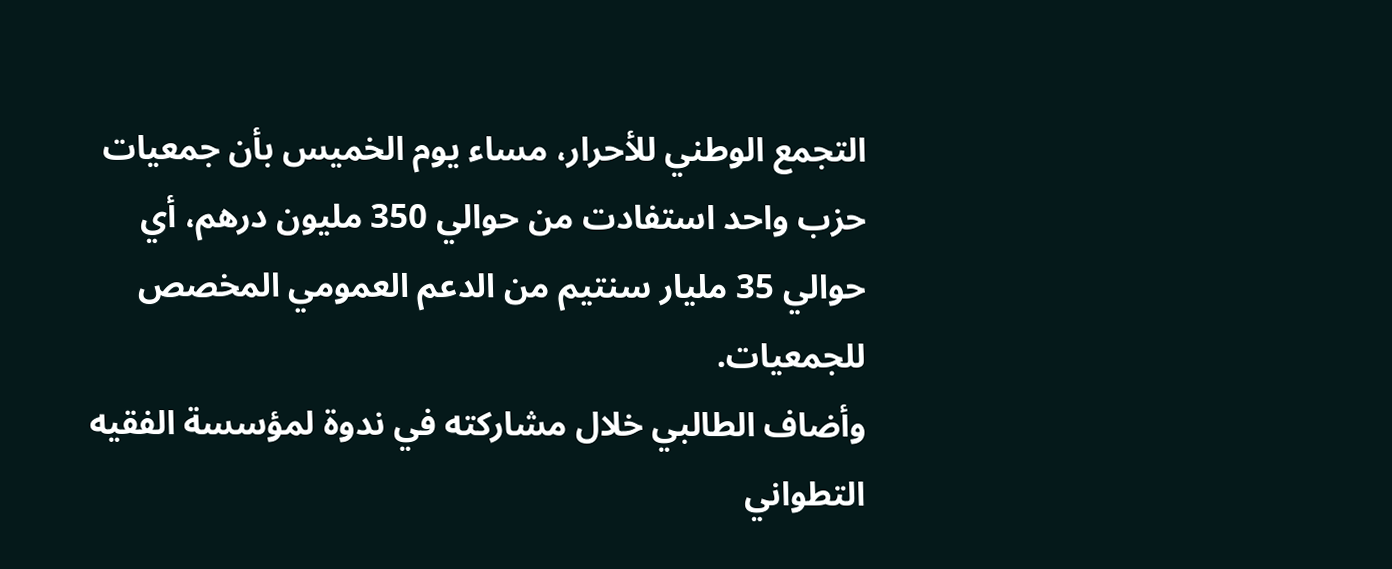التجمع الوطني للأحرار، مساء يوم الخميس بأن جمعيات حزب واحد استفادت من حوالي 350 مليون درهم، أي حوالي 35 مليار سنتيم من الدعم العمومي المخصص للجمعيات.
وأضاف الطالبي خلال مشاركته في ندوة لمؤسسة الفقيه التطواني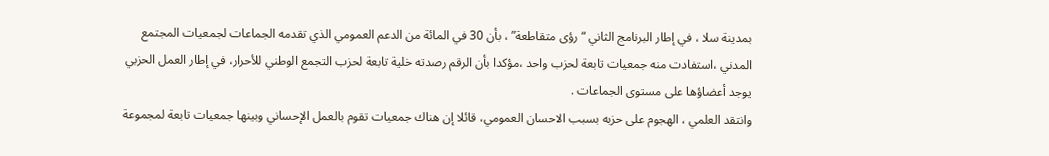بمدينة سلا ، في إطار البرنامج الثاني “رؤى متقاطعة” ، بأن 30 في المائة من الدعم العمومي الذي تقدمه الجماعات لجمعيات المجتمع المدني ،استفادت منه جمعيات تابعة لحزب واحد ،مؤكدا بأن الرقم رصدته خلية تابعة لحزب التجمع الوطني للأحرار، في إطار العمل الحزبي يوجد أعضاؤها على مستوى الجماعات .
وانتقد العلمي ، الهجوم على حزبه بسبب الاحسان العمومي، قائلا إن هناك جمعيات تقوم بالعمل الإحساني وبينها جمعيات تابعة لمجموعة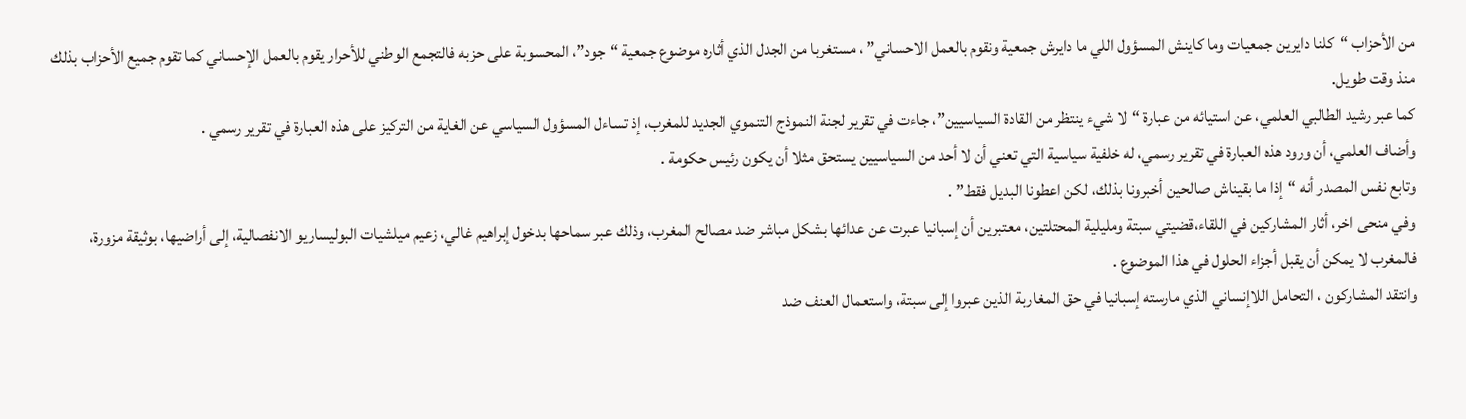من الأحزاب “كلنا دايرين جمعيات وما كاينش المسؤول اللي ما دايرش جمعية ونقوم بالعمل الاحساني” ، مستغربا من الجدل الذي أثاره موضوع جمعية “جود”، المحسوبة على حزبه فالتجمع الوطني للأحرار يقوم بالعمل الإحساني كما تقوم جميع الأحزاب بذلك منذ وقت طويل.
كما عبر رشيد الطالبي العلمي، عن استيائه من عبارة “لا شيء ينتظر من القادة السياسيين”، جاءت في تقرير لجنة النموذج التنموي الجديد للمغرب، إذ تساءل المسؤول السياسي عن الغاية من التركيز على هذه العبارة في تقرير رسمي .
وأضاف العلمي، أن ورود هذه العبارة في تقرير رسمي، له خلفية سياسية التي تعني أن لا أحد من السياسيين يستحق مثلا أن يكون رئيس حكومة .
وتابع نفس المصدر أنه “إذا ما بقيناش صالحين أخبرونا بذلك، لكن اعطونا البديل فقط” .
وفي منحى اخر، أثار المشاركين في اللقاء،قضيتي سبتة ومليلية المحتلتين، معتبرين أن إسبانيا عبرت عن عدائها بشكل مباشر ضد مصالح المغرب، وذلك عبر سماحها بدخول إبراهيم غالي، زعيم ميلشيات البوليساريو الانفصالية، إلى أراضيها، بوثيقة مزورة، فالمغرب لا يمكن أن يقبل أجزاء الحلول في هذا الموضوع .
وانتقد المشاركون ، التحامل اللاإنساني الذي مارسته إسبانيا في حق المغاربة الذين عبروا إلى سبتة، واستعمال العنف ضد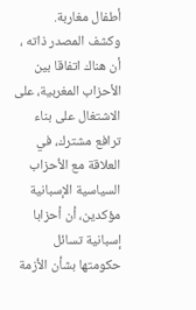أطفال مغاربة.
وكشف المصدر ذاته ، أن هناك اتفاقا بين الأحزاب المغربية، على الاشتغال على بناء ترافع مشترك، في العلاقة مع الأحزاب السياسية الإسبانية مؤكدين، أن أحزابا إسبانية تسائل حكومتها بشأن الأزمة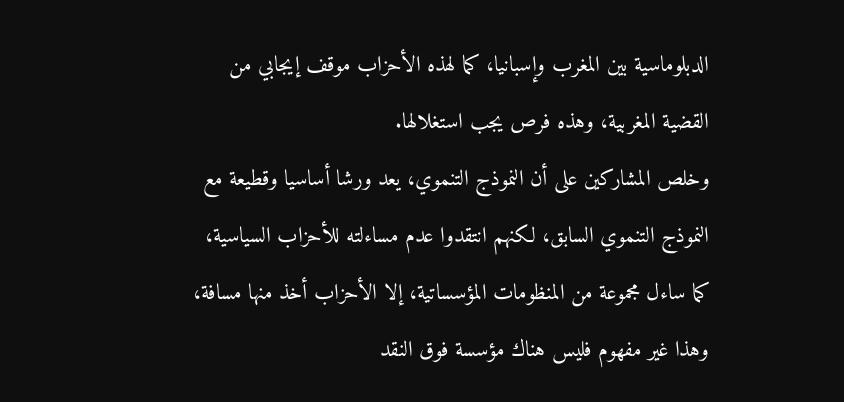الدبلوماسية بين المغرب وإسبانيا، كما لهذه الأحزاب موقف إيجابي من القضية المغربية، وهذه فرص يجب استغلالها.
وخلص المشاركين على أن النموذج التنموي، يعد ورشا أساسيا وقطيعة مع النموذج التنموي السابق، لكنهم انتقدوا عدم مساءلته للأحزاب السياسية، كما ساءل مجموعة من المنظومات المؤسساتية، إلا الأحزاب أخذ منها مسافة، وهذا غير مفهوم فليس هناك مؤسسة فوق النقد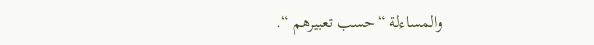والمساءلة “حسب تعبيرهم “.